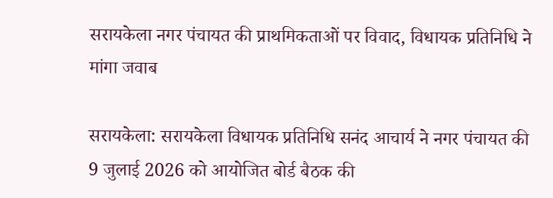सरायकेला नगर पंचायत की प्राथमिकताओं पर विवाद, विधायक प्रतिनिधि ने मांगा जवाब

सरायकेला: सरायकेला विधायक प्रतिनिधि सनंद आचार्य ने नगर पंचायत की 9 जुलाई 2026 को आयोजित बोर्ड बैठक की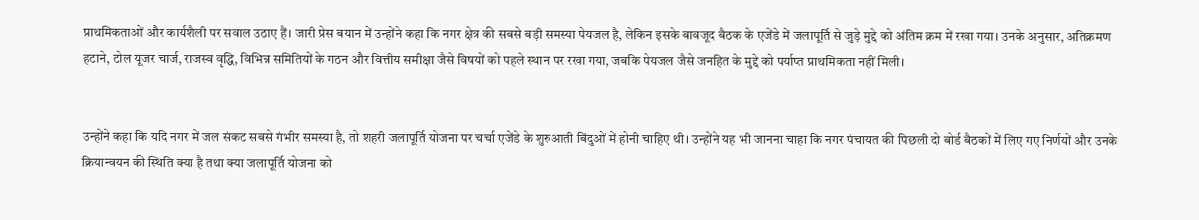प्राथमिकताओं और कार्यशैली पर सवाल उठाए हैं। जारी प्रेस बयान में उन्होंने कहा कि नगर क्षेत्र की सबसे बड़ी समस्या पेयजल है, लेकिन इसके बावजूद बैठक के एजेंडे में जलापूर्ति से जुड़े मुद्दे को अंतिम क्रम में रखा गया। उनके अनुसार, अतिक्रमण हटाने, टोल यूजर चार्ज, राजस्व वृद्धि, विभिन्न समितियों के गठन और वित्तीय समीक्षा जैसे विषयों को पहले स्थान पर रखा गया, जबकि पेयजल जैसे जनहित के मुद्दे को पर्याप्त प्राथमिकता नहीं मिली।


उन्होंने कहा कि यदि नगर में जल संकट सबसे गंभीर समस्या है, तो शहरी जलापूर्ति योजना पर चर्चा एजेंडे के शुरुआती बिंदुओं में होनी चाहिए थी। उन्होंने यह भी जानना चाहा कि नगर पंचायत की पिछली दो बोर्ड बैठकों में लिए गए निर्णयों और उनके क्रियान्वयन की स्थिति क्या है तथा क्या जलापूर्ति योजना को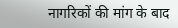नागरिकों की मांग के बाद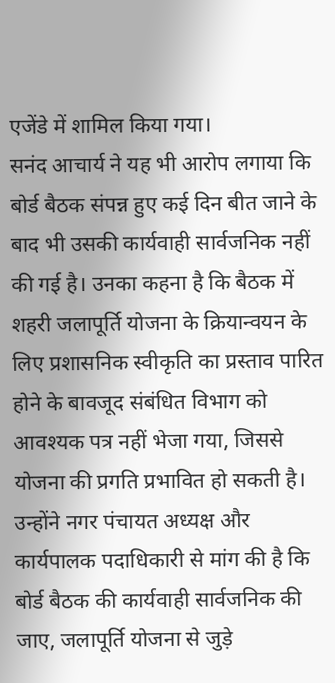एजेंडे में शामिल किया गया।
सनंद आचार्य ने यह भी आरोप लगाया कि बोर्ड बैठक संपन्न हुए कई दिन बीत जाने के बाद भी उसकी कार्यवाही सार्वजनिक नहीं की गई है। उनका कहना है कि बैठक में शहरी जलापूर्ति योजना के क्रियान्वयन के लिए प्रशासनिक स्वीकृति का प्रस्ताव पारित होने के बावजूद संबंधित विभाग को आवश्यक पत्र नहीं भेजा गया, जिससे योजना की प्रगति प्रभावित हो सकती है।
उन्होंने नगर पंचायत अध्यक्ष और कार्यपालक पदाधिकारी से मांग की है कि बोर्ड बैठक की कार्यवाही सार्वजनिक की जाए, जलापूर्ति योजना से जुड़े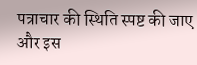पत्राचार की स्थिति स्पष्ट की जाए और इस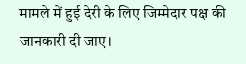मामले में हुई देरी के लिए जिम्मेदार पक्ष की जानकारी दी जाए।